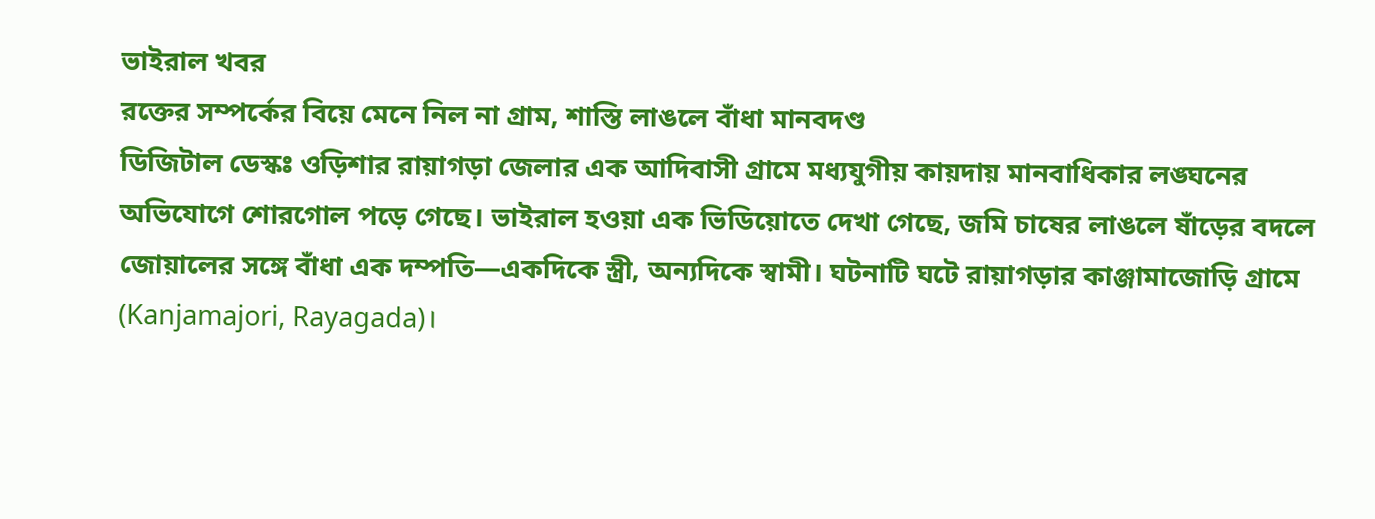ভাইরাল খবর
রক্তের সম্পর্কের বিয়ে মেনে নিল না গ্রাম, শাস্তি লাঙলে বাঁধা মানবদণ্ড
ডিজিটাল ডেস্কঃ ওড়িশার রায়াগড়া জেলার এক আদিবাসী গ্রামে মধ্যযুগীয় কায়দায় মানবাধিকার লঙ্ঘনের অভিযোগে শোরগোল পড়ে গেছে। ভাইরাল হওয়া এক ভিডিয়োতে দেখা গেছে, জমি চাষের লাঙলে ষাঁড়ের বদলে জোয়ালের সঙ্গে বাঁধা এক দম্পতি—একদিকে স্ত্রী, অন্যদিকে স্বামী। ঘটনাটি ঘটে রায়াগড়ার কাঞ্জামাজোড়ি গ্রামে (Kanjamajori, Rayagada)।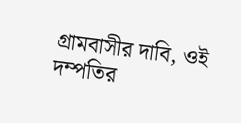গ্রামবাসীর দাবি, ওই দম্পতির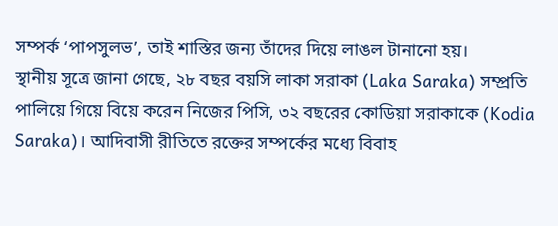সম্পর্ক ‘পাপসুলভ’, তাই শাস্তির জন্য তাঁদের দিয়ে লাঙল টানানো হয়।
স্থানীয় সূত্রে জানা গেছে, ২৮ বছর বয়সি লাকা সরাকা (Laka Saraka) সম্প্রতি পালিয়ে গিয়ে বিয়ে করেন নিজের পিসি, ৩২ বছরের কোডিয়া সরাকাকে (Kodia Saraka)। আদিবাসী রীতিতে রক্তের সম্পর্কের মধ্যে বিবাহ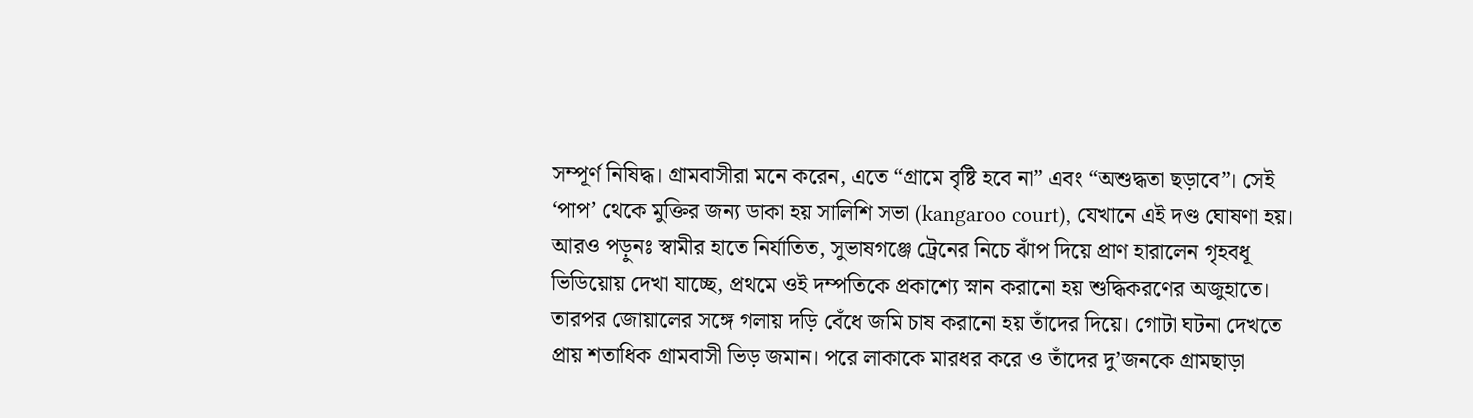সম্পূর্ণ নিষিদ্ধ। গ্রামবাসীরা মনে করেন, এতে “গ্রামে বৃষ্টি হবে না” এবং “অশুদ্ধতা ছড়াবে”। সেই ‘পাপ’ থেকে মুক্তির জন্য ডাকা হয় সালিশি সভা (kangaroo court), যেখানে এই দণ্ড ঘোষণা হয়।
আরও পড়ুনঃ স্বামীর হাতে নির্যাতিত, সুভাষগঞ্জে ট্রেনের নিচে ঝাঁপ দিয়ে প্রাণ হারালেন গৃহবধূ
ভিডিয়োয় দেখা যাচ্ছে, প্রথমে ওই দম্পতিকে প্রকাশ্যে স্নান করানো হয় শুদ্ধিকরণের অজুহাতে। তারপর জোয়ালের সঙ্গে গলায় দড়ি বেঁধে জমি চাষ করানো হয় তাঁদের দিয়ে। গোটা ঘটনা দেখতে প্রায় শতাধিক গ্রামবাসী ভিড় জমান। পরে লাকাকে মারধর করে ও তাঁদের দু’জনকে গ্রামছাড়া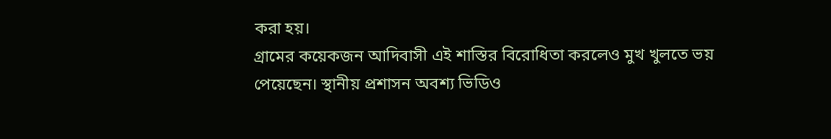করা হয়।
গ্রামের কয়েকজন আদিবাসী এই শাস্তির বিরোধিতা করলেও মুখ খুলতে ভয় পেয়েছেন। স্থানীয় প্রশাসন অবশ্য ভিডিও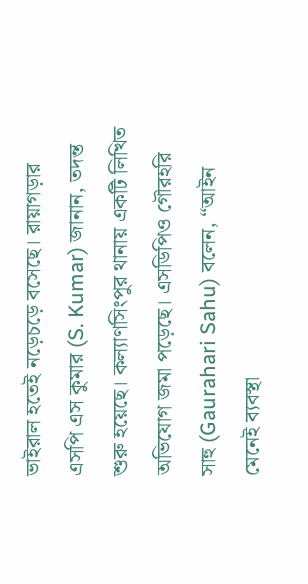ভাইরাল হতেই নড়েচড়ে বসেছে। রায়াগড়ার এসপি এস কুমার (S. Kumar) জানান, তদন্ত শুরু হয়েছে। কল্যাণসিংপুর থানায় একটি লিখিত অভিযোগ জমা পড়েছে। এসডিপিও গৌরহরি সাহু (Gaurahari Sahu) বলেন, “আইন মেনেই ব্যবস্থা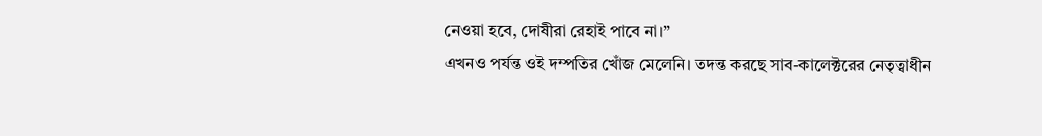নেওয়া হবে, দোষীরা রেহাই পাবে না।”
এখনও পর্যন্ত ওই দম্পতির খোঁজ মেলেনি। তদন্ত করছে সাব-কালেক্টরের নেতৃত্বাধীন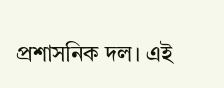প্রশাসনিক দল। এই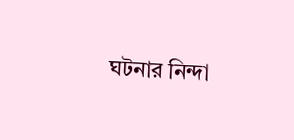ঘটনার নিন্দা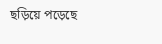ছড়িয়ে পড়েছে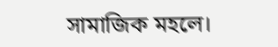সামাজিক মহলে।